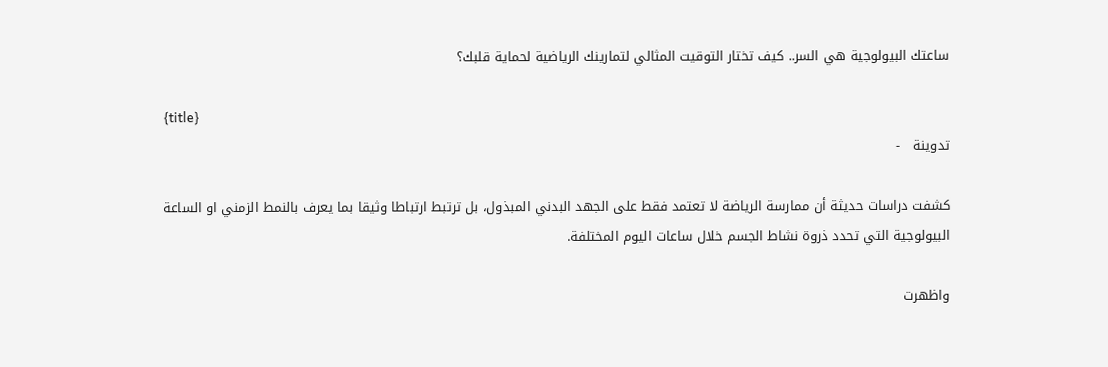ساعتك البيولوجية هي السر.. كيف تختار التوقيت المثالي لتمارينك الرياضية لحماية قلبك؟

{title}
تدوينة   -

كشفت دراسات حديثة أن ممارسة الرياضة لا تعتمد فقط على الجهد البدني المبذول، بل ترتبط ارتباطا وثيقا بما يعرف بالنمط الزمني او الساعة البيولوجية التي تحدد ذروة نشاط الجسم خلال ساعات اليوم المختلفة.

واظهرت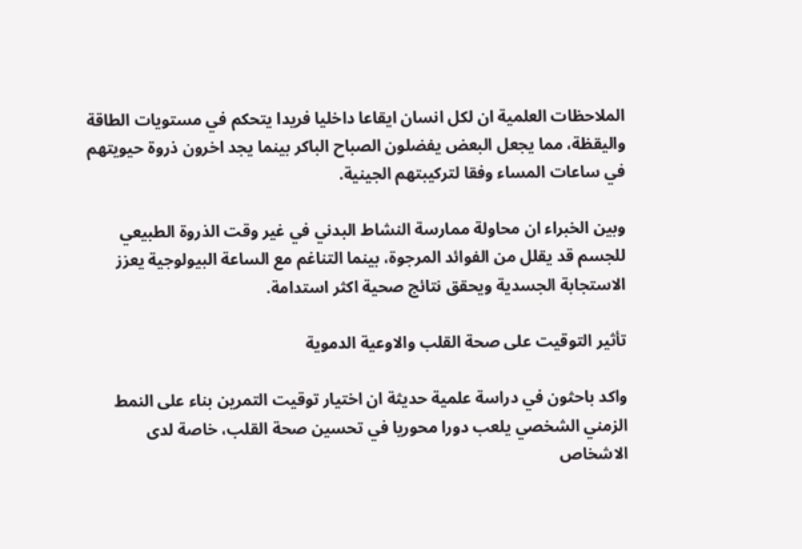الملاحظات العلمية ان لكل انسان ايقاعا داخليا فريدا يتحكم في مستويات الطاقة واليقظة، مما يجعل البعض يفضلون الصباح الباكر بينما يجد اخرون ذروة حيويتهم في ساعات المساء وفقا لتركيبتهم الجينية.

وبين الخبراء ان محاولة ممارسة النشاط البدني في غير وقت الذروة الطبيعي للجسم قد يقلل من الفوائد المرجوة، بينما التناغم مع الساعة البيولوجية يعزز الاستجابة الجسدية ويحقق نتائج صحية اكثر استدامة.

تأثير التوقيت على صحة القلب والاوعية الدموية

واكد باحثون في دراسة علمية حديثة ان اختيار توقيت التمرين بناء على النمط الزمني الشخصي يلعب دورا محوريا في تحسين صحة القلب، خاصة لدى الاشخاص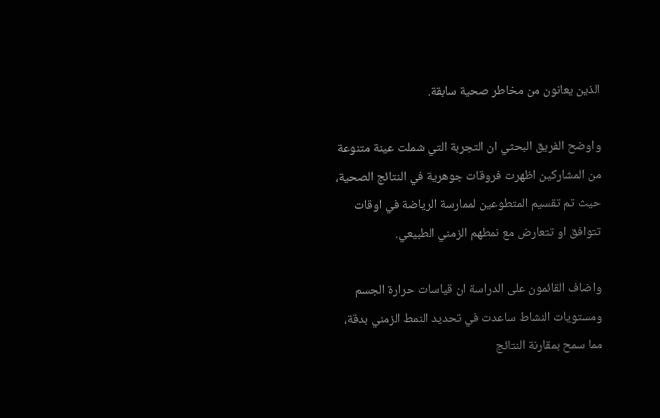الذين يعانون من مخاطر صحية سابقة.

واوضح الفريق البحثي ان التجربة التي شملت عينة متنوعة من المشاركين اظهرت فروقات جوهرية في النتائج الصحية، حيث تم تقسيم المتطوعين لممارسة الرياضة في اوقات تتوافق او تتعارض مع نمطهم الزمني الطبيعي.

واضاف القائمون على الدراسة ان قياسات حرارة الجسم ومستويات النشاط ساعدت في تحديد النمط الزمني بدقة، مما سمح بمقارنة النتائج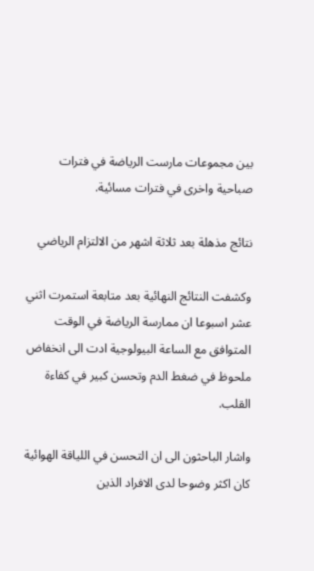بين مجموعات مارست الرياضة في فترات صباحية واخرى في فترات مسائية.

نتائج مذهلة بعد ثلاثة اشهر من الالتزام الرياضي

وكشفت النتائج النهائية بعد متابعة استمرت اثني عشر اسبوعا ان ممارسة الرياضة في الوقت المتوافق مع الساعة البيولوجية ادت الى انخفاض ملحوظ في ضغط الدم وتحسن كبير في كفاءة القلب.

واشار الباحثون الى ان التحسن في اللياقة الهوائية كان اكثر وضوحا لدى الافراد الذين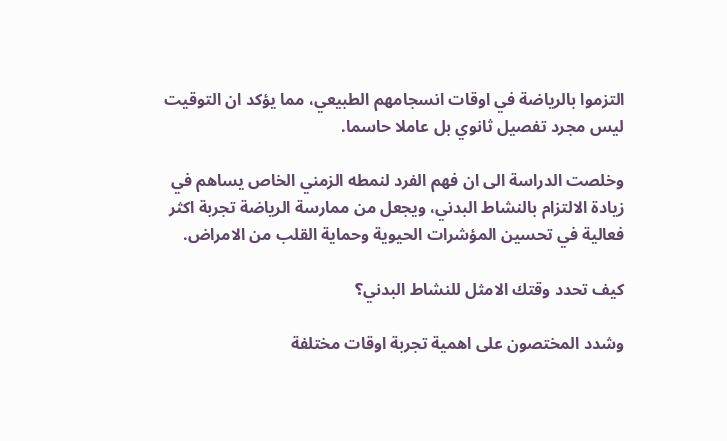التزموا بالرياضة في اوقات انسجامهم الطبيعي، مما يؤكد ان التوقيت ليس مجرد تفصيل ثانوي بل عاملا حاسما.

وخلصت الدراسة الى ان فهم الفرد لنمطه الزمني الخاص يساهم في زيادة الالتزام بالنشاط البدني، ويجعل من ممارسة الرياضة تجربة اكثر فعالية في تحسين المؤشرات الحيوية وحماية القلب من الامراض.

كيف تحدد وقتك الامثل للنشاط البدني؟

وشدد المختصون على اهمية تجربة اوقات مختلفة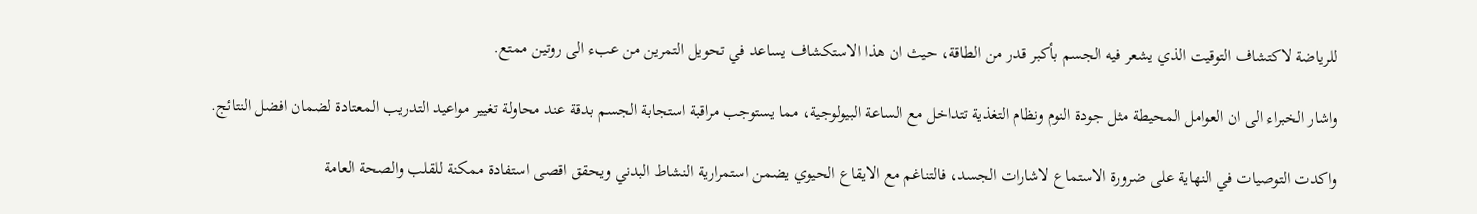للرياضة لاكتشاف التوقيت الذي يشعر فيه الجسم بأكبر قدر من الطاقة، حيث ان هذا الاستكشاف يساعد في تحويل التمرين من عبء الى روتين ممتع.

واشار الخبراء الى ان العوامل المحيطة مثل جودة النوم ونظام التغذية تتداخل مع الساعة البيولوجية، مما يستوجب مراقبة استجابة الجسم بدقة عند محاولة تغيير مواعيد التدريب المعتادة لضمان افضل النتائج.

واكدت التوصيات في النهاية على ضرورة الاستماع لاشارات الجسد، فالتناغم مع الايقاع الحيوي يضمن استمرارية النشاط البدني ويحقق اقصى استفادة ممكنة للقلب والصحة العامة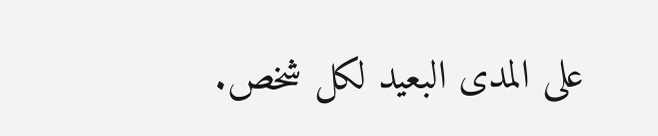على المدى البعيد لكل شخص.